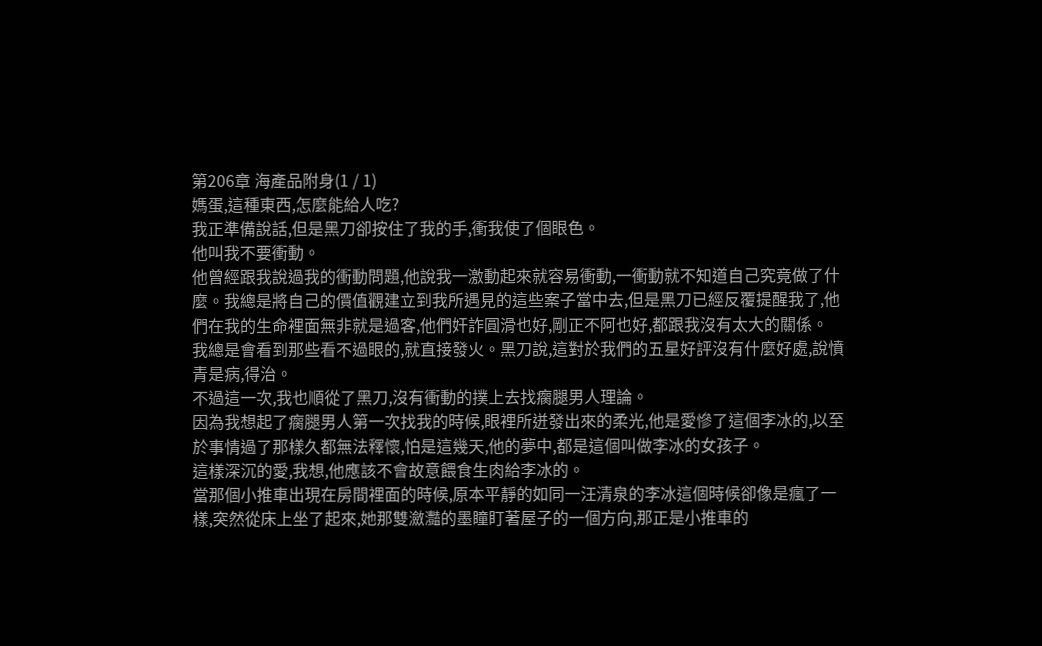第206章 海產品附身(1 / 1)
媽蛋,這種東西,怎麼能給人吃?
我正準備說話,但是黑刀卻按住了我的手,衝我使了個眼色。
他叫我不要衝動。
他曾經跟我說過我的衝動問題,他說我一激動起來就容易衝動,一衝動就不知道自己究竟做了什麼。我總是將自己的價值觀建立到我所遇見的這些案子當中去,但是黑刀已經反覆提醒我了,他們在我的生命裡面無非就是過客,他們奸詐圓滑也好,剛正不阿也好,都跟我沒有太大的關係。
我總是會看到那些看不過眼的,就直接發火。黑刀說,這對於我們的五星好評沒有什麼好處,說憤青是病,得治。
不過這一次,我也順從了黑刀,沒有衝動的撲上去找瘸腿男人理論。
因為我想起了瘸腿男人第一次找我的時候,眼裡所迸發出來的柔光,他是愛慘了這個李冰的,以至於事情過了那樣久都無法釋懷,怕是這幾天,他的夢中,都是這個叫做李冰的女孩子。
這樣深沉的愛,我想,他應該不會故意餵食生肉給李冰的。
當那個小推車出現在房間裡面的時候,原本平靜的如同一汪清泉的李冰這個時候卻像是瘋了一樣,突然從床上坐了起來,她那雙瀲灩的墨瞳盯著屋子的一個方向,那正是小推車的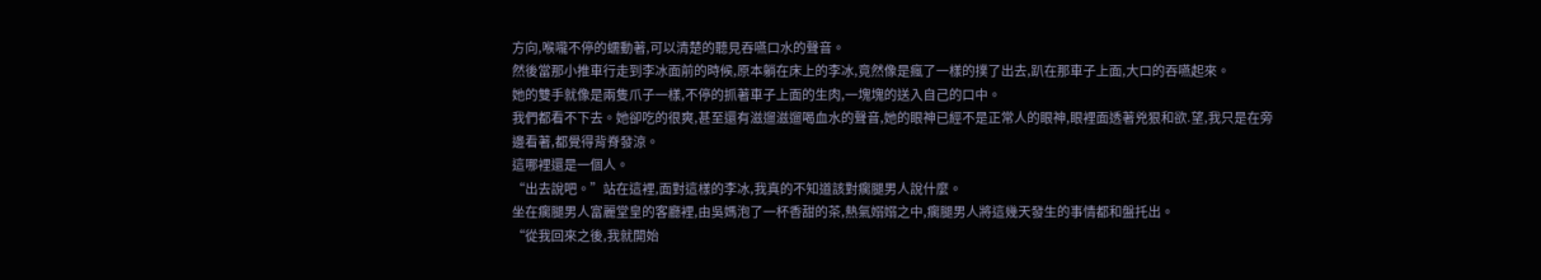方向,喉嚨不停的蠕動著,可以清楚的聽見吞嚥口水的聲音。
然後當那小推車行走到李冰面前的時候,原本躺在床上的李冰,竟然像是瘋了一樣的撲了出去,趴在那車子上面,大口的吞嚥起來。
她的雙手就像是兩隻爪子一樣,不停的抓著車子上面的生肉,一塊塊的送入自己的口中。
我們都看不下去。她卻吃的很爽,甚至還有滋遛滋遛喝血水的聲音,她的眼神已經不是正常人的眼神,眼裡面透著兇狠和欲.望,我只是在旁邊看著,都覺得背脊發涼。
這哪裡還是一個人。
“出去說吧。”站在這裡,面對這樣的李冰,我真的不知道該對瘸腿男人說什麼。
坐在瘸腿男人富麗堂皇的客廳裡,由吳媽泡了一杯香甜的茶,熱氣嫋嫋之中,瘸腿男人將這幾天發生的事情都和盤托出。
“從我回來之後,我就開始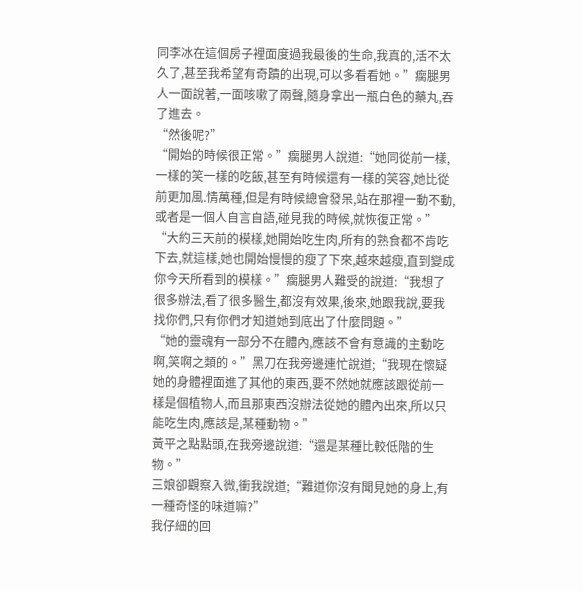同李冰在這個房子裡面度過我最後的生命,我真的,活不太久了,甚至我希望有奇蹟的出現,可以多看看她。”瘸腿男人一面說著,一面咳嗽了兩聲,隨身拿出一瓶白色的藥丸,吞了進去。
“然後呢?”
“開始的時候很正常。”瘸腿男人說道:“她同從前一樣,一樣的笑一樣的吃飯,甚至有時候還有一樣的笑容,她比從前更加風.情萬種,但是有時候總會發呆,站在那裡一動不動,或者是一個人自言自語,碰見我的時候,就恢復正常。”
“大約三天前的模樣,她開始吃生肉,所有的熟食都不肯吃下去,就這樣,她也開始慢慢的瘦了下來,越來越瘦,直到變成你今天所看到的模樣。”瘸腿男人難受的說道:“我想了很多辦法,看了很多醫生,都沒有效果,後來,她跟我說,要我找你們,只有你們才知道她到底出了什麼問題。”
“她的靈魂有一部分不在體內,應該不會有意識的主動吃啊,笑啊之類的。”黑刀在我旁邊連忙說道;“我現在懷疑她的身體裡面進了其他的東西,要不然她就應該跟從前一樣是個植物人,而且那東西沒辦法從她的體內出來,所以只能吃生肉,應該是,某種動物。”
黃平之點點頭,在我旁邊說道:“還是某種比較低階的生物。”
三娘卻觀察入微,衝我說道;“難道你沒有聞見她的身上,有一種奇怪的味道嘛?”
我仔細的回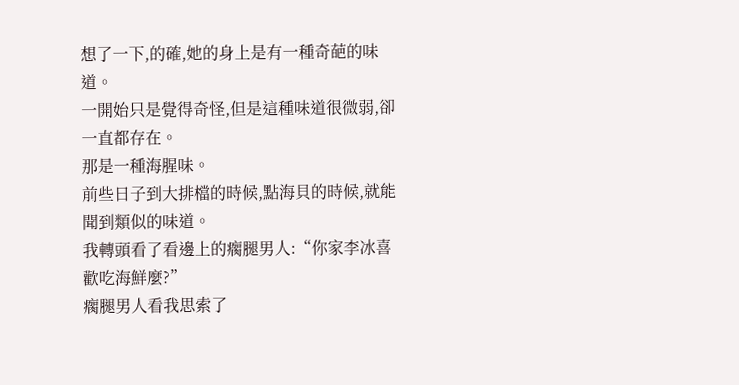想了一下,的確,她的身上是有一種奇葩的味道。
一開始只是覺得奇怪,但是這種味道很微弱,卻一直都存在。
那是一種海腥味。
前些日子到大排檔的時候,點海貝的時候,就能聞到類似的味道。
我轉頭看了看邊上的瘸腿男人:“你家李冰喜歡吃海鮮麼?”
瘸腿男人看我思索了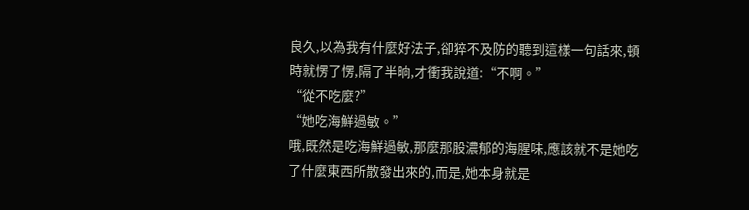良久,以為我有什麼好法子,卻猝不及防的聽到這樣一句話來,頓時就愣了愣,隔了半晌,才衝我說道:“不啊。”
“從不吃麼?”
“她吃海鮮過敏。”
哦,既然是吃海鮮過敏,那麼那股濃郁的海腥味,應該就不是她吃了什麼東西所散發出來的,而是,她本身就是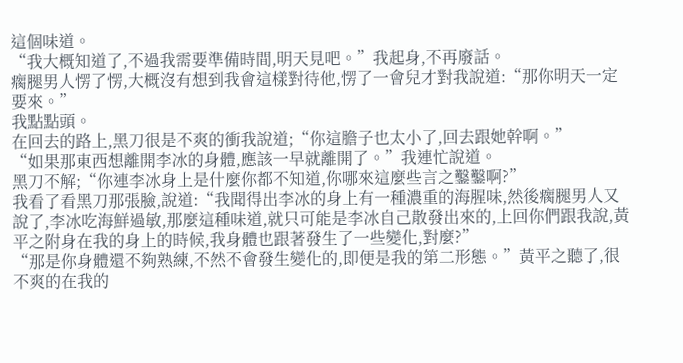這個味道。
“我大概知道了,不過我需要準備時間,明天見吧。”我起身,不再廢話。
瘸腿男人愣了愣,大概沒有想到我會這樣對待他,愣了一會兒才對我說道:“那你明天一定要來。”
我點點頭。
在回去的路上,黑刀很是不爽的衝我說道;“你這膽子也太小了,回去跟她幹啊。”
“如果那東西想離開李冰的身體,應該一早就離開了。”我連忙說道。
黑刀不解;“你連李冰身上是什麼你都不知道,你哪來這麼些言之鑿鑿啊?”
我看了看黑刀那張臉,說道:“我聞得出李冰的身上有一種濃重的海腥味,然後瘸腿男人又說了,李冰吃海鮮過敏,那麼這種味道,就只可能是李冰自己散發出來的,上回你們跟我說,黃平之附身在我的身上的時候,我身體也跟著發生了一些變化,對麼?”
“那是你身體還不夠熟練,不然不會發生變化的,即便是我的第二形態。”黃平之聽了,很不爽的在我的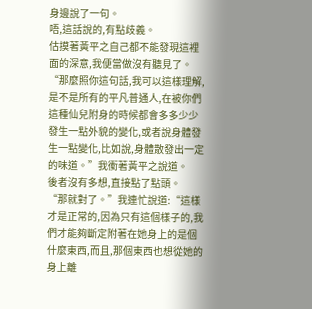身邊說了一句。
唔,這話說的,有點歧義。
估摸著黃平之自己都不能發現這裡面的深意,我便當做沒有聽見了。
“那麼照你這句話,我可以這樣理解,是不是所有的平凡普通人,在被你們這種仙兒附身的時候都會多多少少發生一點外貌的變化,或者說身體發生一點變化,比如說,身體散發出一定的味道。”我衝著黃平之說道。
後者沒有多想,直接點了點頭。
“那就對了。”我連忙說道:“這樣才是正常的,因為只有這個樣子的,我們才能夠斷定附著在她身上的是個什麼東西,而且,那個東西也想從她的身上離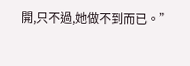開,只不過,她做不到而已。”